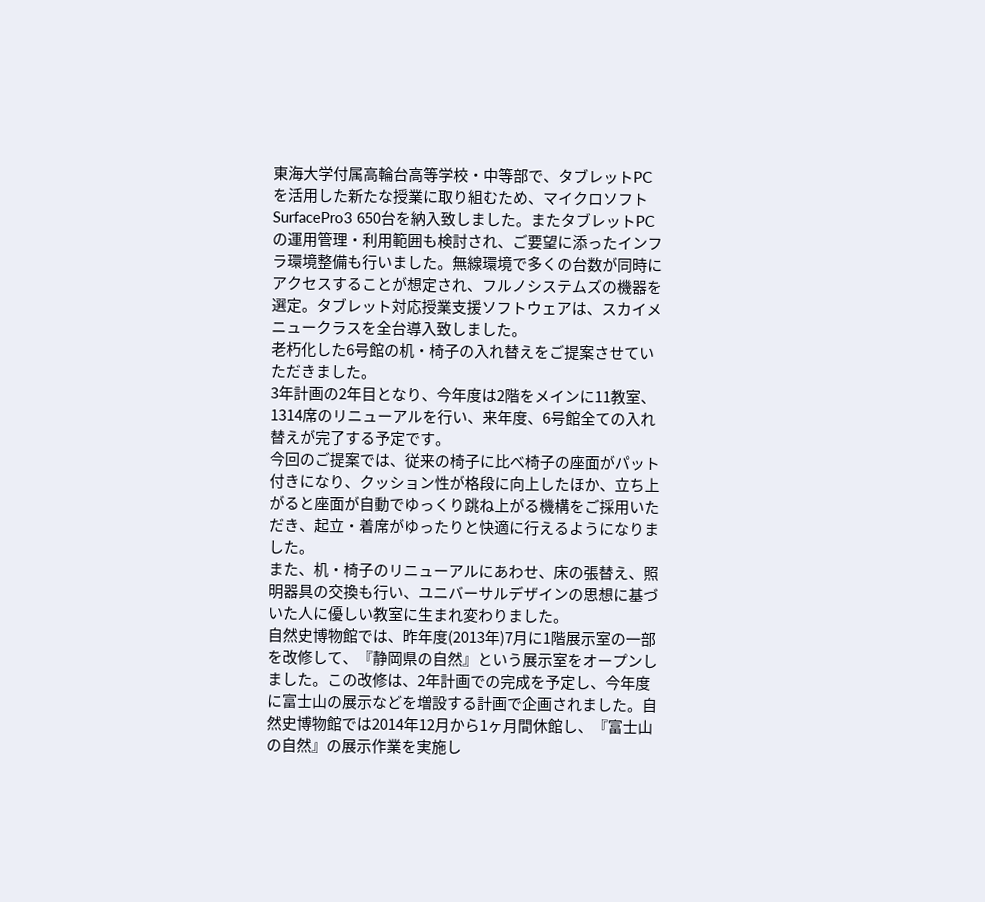東海大学付属高輪台高等学校・中等部で、タブレットPCを活用した新たな授業に取り組むため、マイクロソフトSurfacePro3 650台を納入致しました。またタブレットPCの運用管理・利用範囲も検討され、ご要望に添ったインフラ環境整備も行いました。無線環境で多くの台数が同時にアクセスすることが想定され、フルノシステムズの機器を選定。タブレット対応授業支援ソフトウェアは、スカイメニュークラスを全台導入致しました。
老朽化した6号館の机・椅子の入れ替えをご提案させていただきました。
3年計画の2年目となり、今年度は2階をメインに11教室、1314席のリニューアルを行い、来年度、6号館全ての入れ替えが完了する予定です。
今回のご提案では、従来の椅子に比べ椅子の座面がパット付きになり、クッション性が格段に向上したほか、立ち上がると座面が自動でゆっくり跳ね上がる機構をご採用いただき、起立・着席がゆったりと快適に行えるようになりました。
また、机・椅子のリニューアルにあわせ、床の張替え、照明器具の交換も行い、ユニバーサルデザインの思想に基づいた人に優しい教室に生まれ変わりました。
自然史博物館では、昨年度(2013年)7月に1階展示室の一部を改修して、『静岡県の自然』という展示室をオープンしました。この改修は、2年計画での完成を予定し、今年度に富士山の展示などを増設する計画で企画されました。自然史博物館では2014年12月から1ヶ月間休館し、『富士山の自然』の展示作業を実施し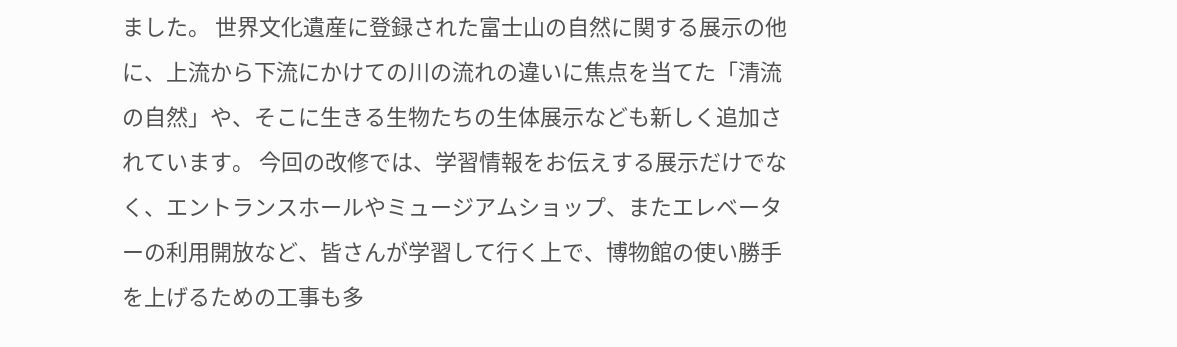ました。 世界文化遺産に登録された富士山の自然に関する展示の他に、上流から下流にかけての川の流れの違いに焦点を当てた「清流の自然」や、そこに生きる生物たちの生体展示なども新しく追加されています。 今回の改修では、学習情報をお伝えする展示だけでなく、エントランスホールやミュージアムショップ、またエレベーターの利用開放など、皆さんが学習して行く上で、博物館の使い勝手を上げるための工事も多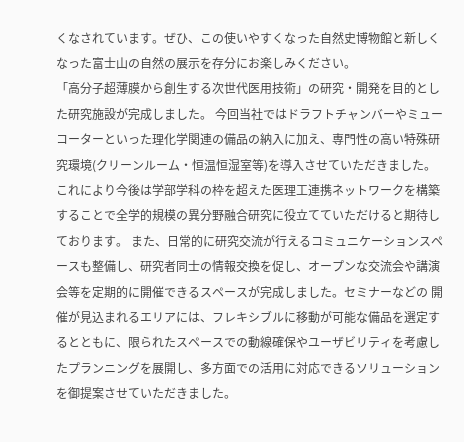くなされています。ぜひ、この使いやすくなった自然史博物館と新しくなった富士山の自然の展示を存分にお楽しみください。
「高分子超薄膜から創生する次世代医用技術」の研究・開発を目的とした研究施設が完成しました。 今回当社ではドラフトチャンバーやミューコーターといった理化学関連の備品の納入に加え、専門性の高い特殊研究環境(クリーンルーム・恒温恒湿室等)を導入させていただきました。 これにより今後は学部学科の枠を超えた医理工連携ネットワークを構築することで全学的規模の異分野融合研究に役立てていただけると期待しております。 また、日常的に研究交流が行えるコミュニケーションスペースも整備し、研究者同士の情報交換を促し、オープンな交流会や講演会等を定期的に開催できるスペースが完成しました。セミナーなどの 開催が見込まれるエリアには、フレキシブルに移動が可能な備品を選定するとともに、限られたスペースでの動線確保やユーザビリティを考慮したプランニングを展開し、多方面での活用に対応できるソリューションを御提案させていただきました。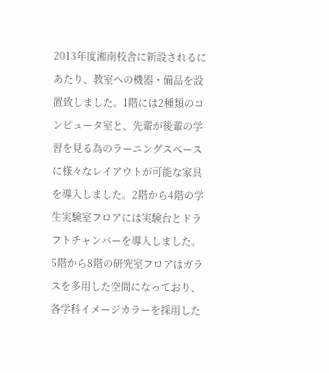2013年度湘南校舎に新設されるにあたり、教室への機器・備品を設置致しました。1階には2種類のコンピュータ室と、先輩が後輩の学習を見る為のラーニングスペースに様々なレイアウトが可能な家具を導入しました。2階から4階の学生実験室フロアには実験台とドラフトチャンバーを導入しました。5階から8階の研究室フロアはガラスを多用した空間になっており、各学科イメージカラーを採用した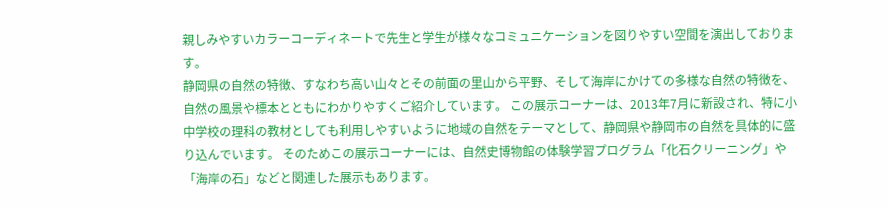親しみやすいカラーコーディネートで先生と学生が様々なコミュニケーションを図りやすい空間を演出しております。
静岡県の自然の特徴、すなわち高い山々とその前面の里山から平野、そして海岸にかけての多様な自然の特徴を、自然の風景や標本とともにわかりやすくご紹介しています。 この展示コーナーは、2013年7月に新設され、特に小中学校の理科の教材としても利用しやすいように地域の自然をテーマとして、静岡県や静岡市の自然を具体的に盛り込んでいます。 そのためこの展示コーナーには、自然史博物館の体験学習プログラム「化石クリーニング」や「海岸の石」などと関連した展示もあります。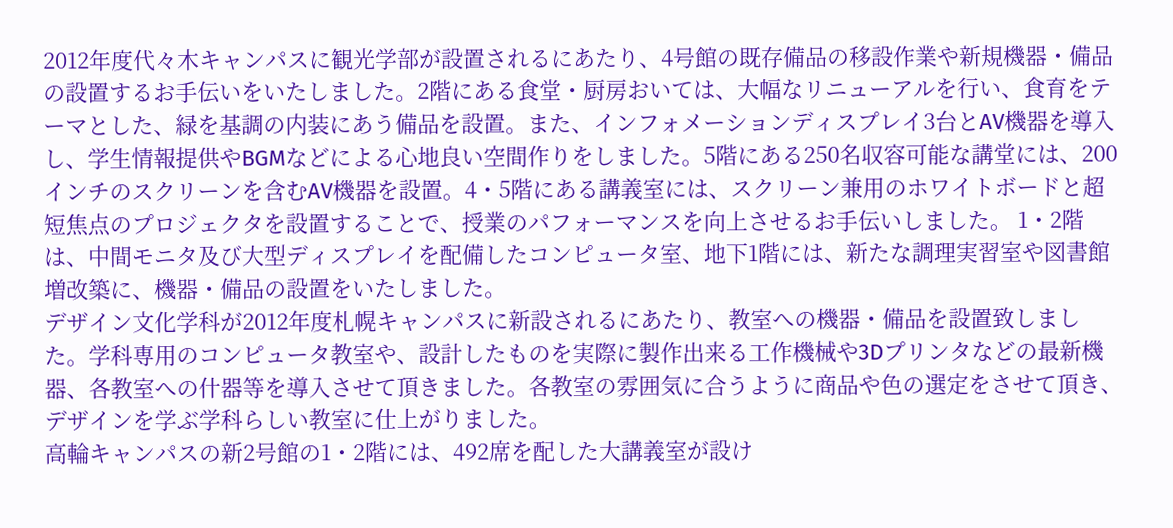2012年度代々木キャンパスに観光学部が設置されるにあたり、4号館の既存備品の移設作業や新規機器・備品の設置するお手伝いをいたしました。2階にある食堂・厨房おいては、大幅なリニューアルを行い、食育をテーマとした、緑を基調の内装にあう備品を設置。また、インフォメーションディスプレイ3台とAV機器を導入し、学生情報提供やBGMなどによる心地良い空間作りをしました。5階にある250名収容可能な講堂には、200インチのスクリーンを含むAV機器を設置。4・5階にある講義室には、スクリーン兼用のホワイトボードと超短焦点のプロジェクタを設置することで、授業のパフォーマンスを向上させるお手伝いしました。 1・2階は、中間モニタ及び大型ディスプレイを配備したコンピュータ室、地下1階には、新たな調理実習室や図書館増改築に、機器・備品の設置をいたしました。
デザイン文化学科が2012年度札幌キャンパスに新設されるにあたり、教室への機器・備品を設置致しました。学科専用のコンピュータ教室や、設計したものを実際に製作出来る工作機械や3Dプリンタなどの最新機器、各教室への什器等を導入させて頂きました。各教室の雰囲気に合うように商品や色の選定をさせて頂き、デザインを学ぶ学科らしい教室に仕上がりました。
高輪キャンパスの新2号館の1・2階には、492席を配した大講義室が設け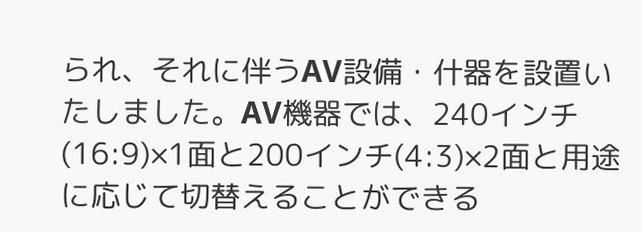られ、それに伴うAV設備・什器を設置いたしました。AV機器では、240インチ(16:9)×1面と200インチ(4:3)×2面と用途に応じて切替えることができる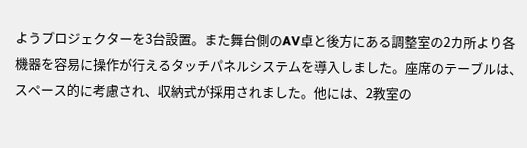ようプロジェクターを3台設置。また舞台側のAV卓と後方にある調整室の2カ所より各機器を容易に操作が行えるタッチパネルシステムを導入しました。座席のテーブルは、スペース的に考慮され、収納式が採用されました。他には、2教室の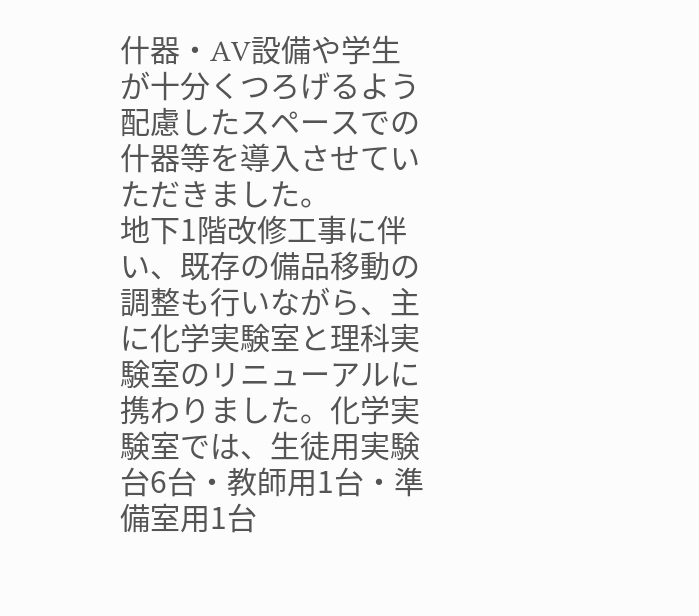什器・AV設備や学生が十分くつろげるよう配慮したスペースでの什器等を導入させていただきました。
地下1階改修工事に伴い、既存の備品移動の調整も行いながら、主に化学実験室と理科実験室のリニューアルに携わりました。化学実験室では、生徒用実験台6台・教師用1台・準備室用1台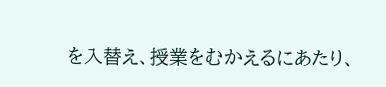を入替え、授業をむかえるにあたり、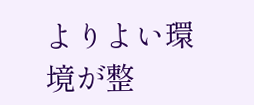よりよい環境が整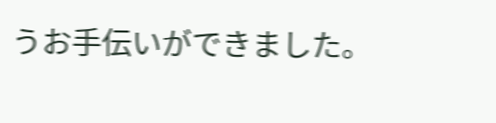うお手伝いができました。